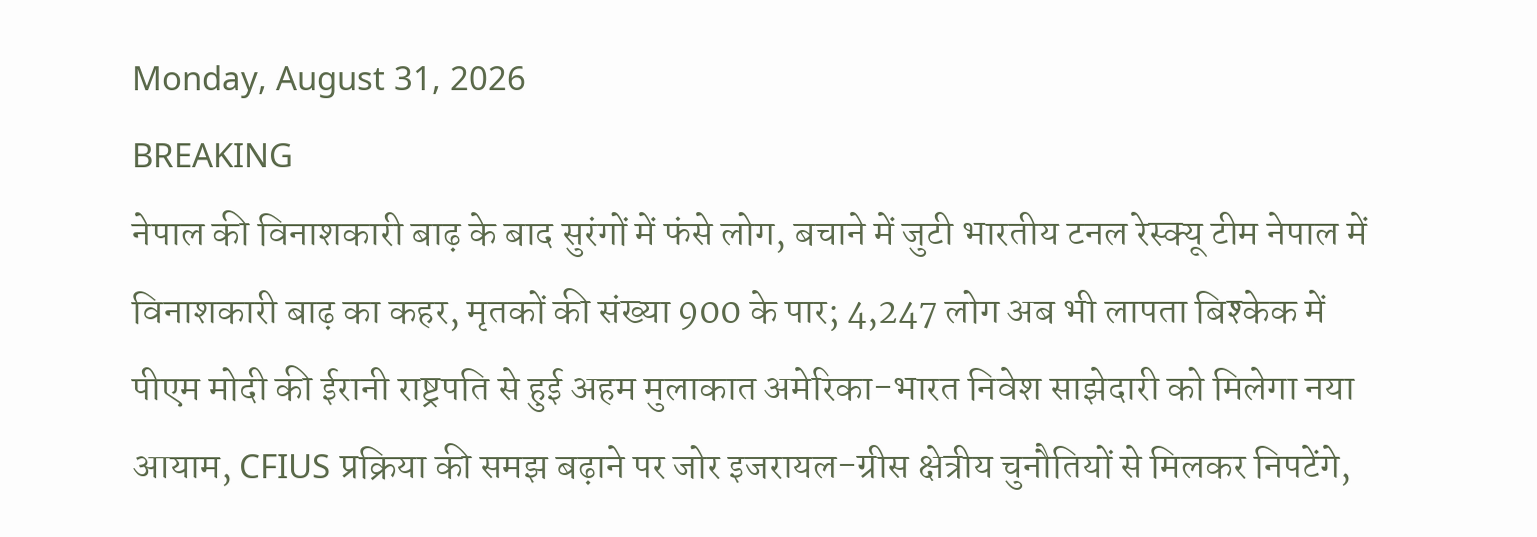Monday, August 31, 2026
BREAKING
नेपाल की व‍िनाशकारी बाढ़ के बाद सुरंगों में फंसे लोग, बचाने में जुटी भारतीय टनल रेस्क्यू टीम नेपाल में विनाशकारी बाढ़ का कहर, मृतकों की संख्या 900 के पार; 4,247 लोग अब भी लापता बिश्केक में पीएम मोदी की ईरानी राष्ट्रपति से हुई अहम मुलाकात अमेरिका-भारत निवेश साझेदारी को मिलेगा नया आयाम, CFIUS प्रक्रिया की समझ बढ़ाने पर जोर इजरायल-ग्रीस क्षेत्रीय चुनौतियों से मिलकर निपटेंगे,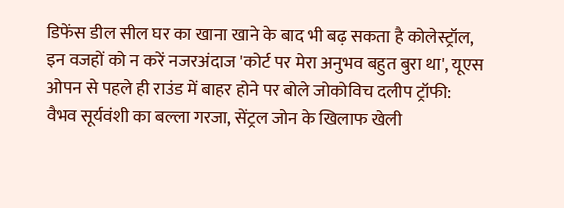डिफेंस डील सील घर का खाना खाने के बाद भी बढ़ सकता है कोलेस्ट्रॉल, इन वजहों को न करें नजरअंदाज 'कोर्ट पर मेरा अनुभव बहुत बुरा था', यूएस ओपन से पहले ही राउंड में बाहर होने पर बोले जोकोविच दलीप ट्रॉफी: वैभव सूर्यवंशी का बल्ला गरजा, सेंट्रल जोन के खिलाफ खेली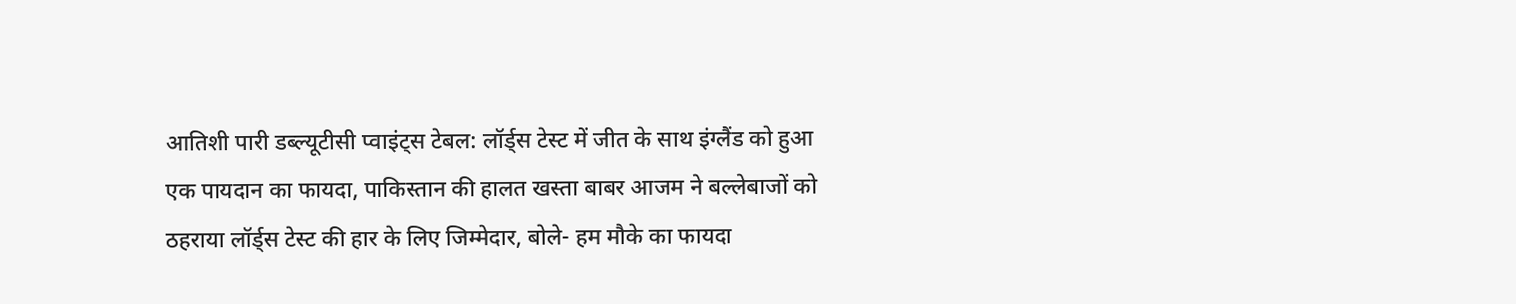आतिशी पारी डब्ल्यूटीसी प्वाइंट्स टेबल: लॉर्ड्स टेस्ट में जीत के साथ इंग्लैंड को हुआ एक पायदान का फायदा, पाकिस्तान की हालत खस्ता बाबर आजम ने बल्लेबाजों को ठहराया लॉर्ड्स टेस्ट की हार के लिए जिम्मेदार, बोले- हम मौके का फायदा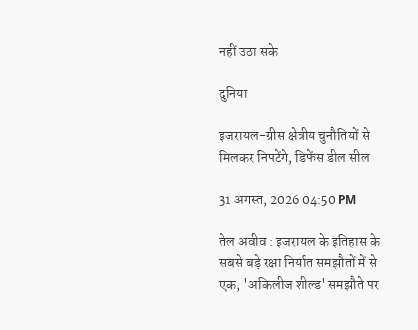नहीं उठा सके

दुनिया

इजरायल-ग्रीस क्षेत्रीय चुनौतियों से मिलकर निपटेंगे, डिफेंस डील सील

31 अगस्त, 2026 04:50 PM

तेल अवीव : इजरायल के इतिहास के सबसे बड़े रक्षा निर्यात समझौतों में से एक, 'अकिलीज शील्ड' समझौते पर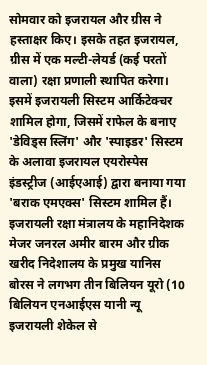सोमवार को इजरायल और ग्रीस ने हस्ताक्षर किए। इसके तहत इजरायल, ग्रीस में एक मल्टी-लेयर्ड (कई परतों वाला) रक्षा प्रणाली स्थापित करेगा। इसमें इजरायली सिस्टम आर्किटेक्चर शामिल होगा, जिसमें राफेल के बनाए 'डेविड्स स्लिंग' और 'स्पाइडर' सिस्टम के अलावा इजरायल एयरोस्पेस इंडस्ट्रीज (आईएआई) द्वारा बनाया गया 'बराक एमएक्स' सिस्टम शामिल हैं। इजरायली रक्षा मंत्रालय के महानिदेशक मेजर जनरल अमीर बारम और ग्रीक खरीद निदेशालय के प्रमुख यानिस बोरस ने लगभग तीन बिलियन यूरो (10 बिलियन एनआईएस यानी न्यू इजरायली शेकेल से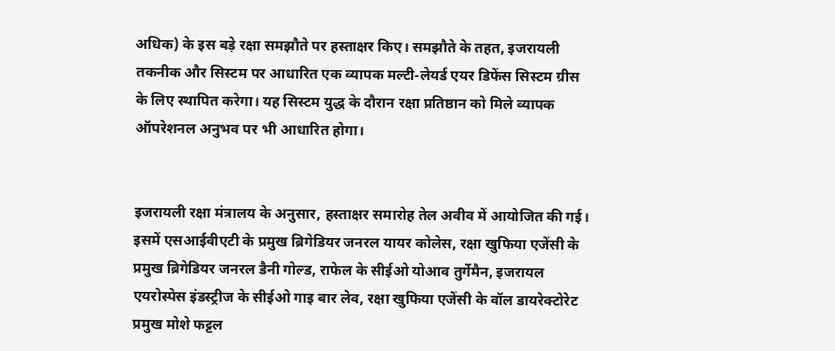अधिक) के इस बड़े रक्षा समझौते पर हस्ताक्षर किए। समझौते के तहत, इजरायली तकनीक और सिस्टम पर आधारित एक व्यापक मल्टी-लेयर्ड एयर डिफेंस सिस्टम ग्रीस के लिए स्थापित करेगा। यह सिस्टम युद्ध के दौरान रक्षा प्रतिष्ठान को मिले व्यापक ऑपरेशनल अनुभव पर भी आधारित होगा।


इजरायली रक्षा मंत्रालय के अनुसार, हस्ताक्षर समारोह तेल अवीव में आयोजित की गई। इसमें एसआईवीएटी के प्रमुख ब्रिगेडियर जनरल यायर कोलेस, रक्षा खुफिया एजेंसी के प्रमुख ब्रिगेडियर जनरल डैनी गोल्ड, राफेल के सीईओ योआव तुर्गेमैन, इजरायल एयरोस्पेस इंडस्ट्रीज के सीईओ गाइ बार लेव, रक्षा खुफिया एजेंसी के वॉल डायरेक्टोरेट प्रमुख मोशे फट्टल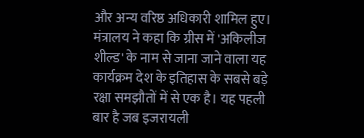और अन्य वरिष्ठ अधिकारी शामिल हुए।
मंत्रालय ने कहा कि ग्रीस में 'अकिलीज शील्ड' के नाम से जाना जाने वाला यह कार्यक्रम देश के इतिहास के सबसे बड़े रक्षा समझौतों में से एक है। यह पहली बार है जब इजरायली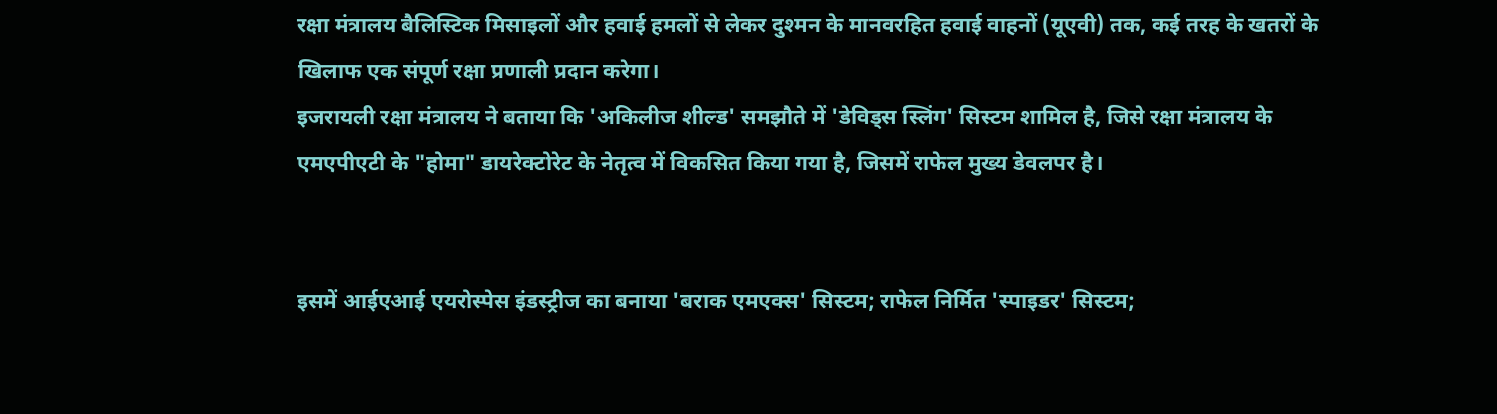रक्षा मंत्रालय बैलिस्टिक मिसाइलों और हवाई हमलों से लेकर दुश्मन के मानवरहित हवाई वाहनों (यूएवी) तक, कई तरह के खतरों के खिलाफ एक संपूर्ण रक्षा प्रणाली प्रदान करेगा।
इजरायली रक्षा मंत्रालय ने बताया कि 'अकिलीज शील्ड' समझौते में 'डेविड्स स्लिंग' सिस्टम शामिल है, जिसे रक्षा मंत्रालय के एमएपीएटी के "होमा" डायरेक्टोरेट के नेतृत्व में विकसित किया गया है, जिसमें राफेल मुख्य डेवलपर है।


इसमें आईएआई एयरोस्पेस इंडस्ट्रीज का बनाया 'बराक एमएक्स' सिस्टम; राफेल निर्मित 'स्पाइडर' सिस्टम;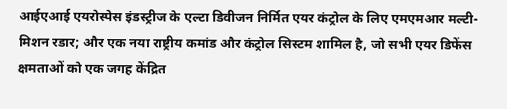आईएआई एयरोस्पेस इंडस्ट्रीज के एल्टा डिवीजन निर्मित एयर कंट्रोल के लिए एमएमआर मल्टी-मिशन रडार; और एक नया राष्ट्रीय कमांड और कंट्रोल सिस्टम शामिल है, जो सभी एयर डिफेंस क्षमताओं को एक जगह केंद्रित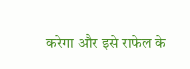करेगा और इसे राफेल के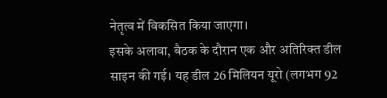नेतृत्व में विकसित किया जाएगा।
इसके अलावा, बैठक के दौरान एक और अतिरिक्त डील साइन की गई। यह डील 26 मिलियन यूरो (लगभग 92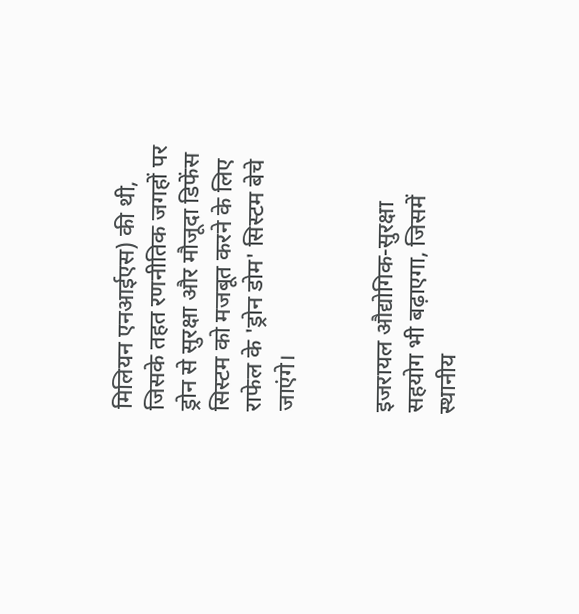मिलियन एनआईएस) की थी, जिसके तहत रणनीतिक जगहों पर ड्रोन से सुरक्षा और मौजूदा डिफेंस सिस्टम को मजबूत करने के लिए राफेल के 'ड्रोन डोम' सिस्टम बेचे जाएंगे।


इजरायल औद्योगिक-सुरक्षा सहयोग भी बढ़ाएगा, जिसमें स्थानीय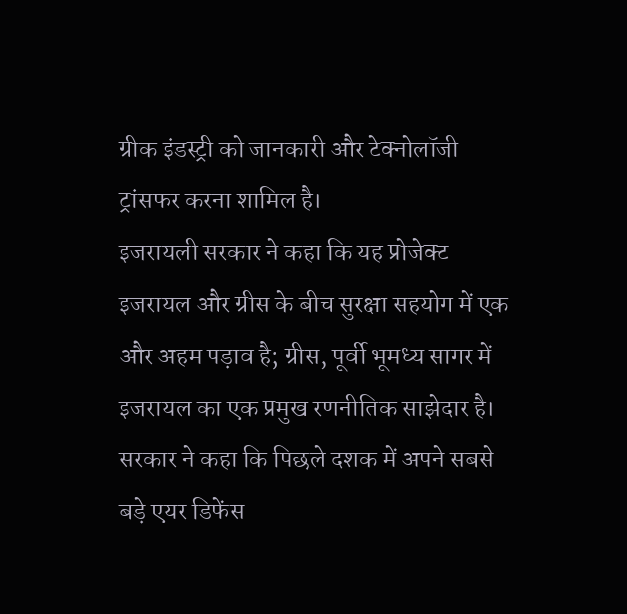ग्रीक इंडस्ट्री को जानकारी और टेक्नोलॉजी ट्रांसफर करना शामिल है।
इजरायली सरकार ने कहा कि यह प्रोजेक्ट इजरायल और ग्रीस के बीच सुरक्षा सहयोग में एक और अहम पड़ाव है; ग्रीस, पूर्वी भूमध्य सागर में इजरायल का एक प्रमुख रणनीतिक साझेदार है। सरकार ने कहा कि पिछले दशक में अपने सबसे बड़े एयर डिफेंस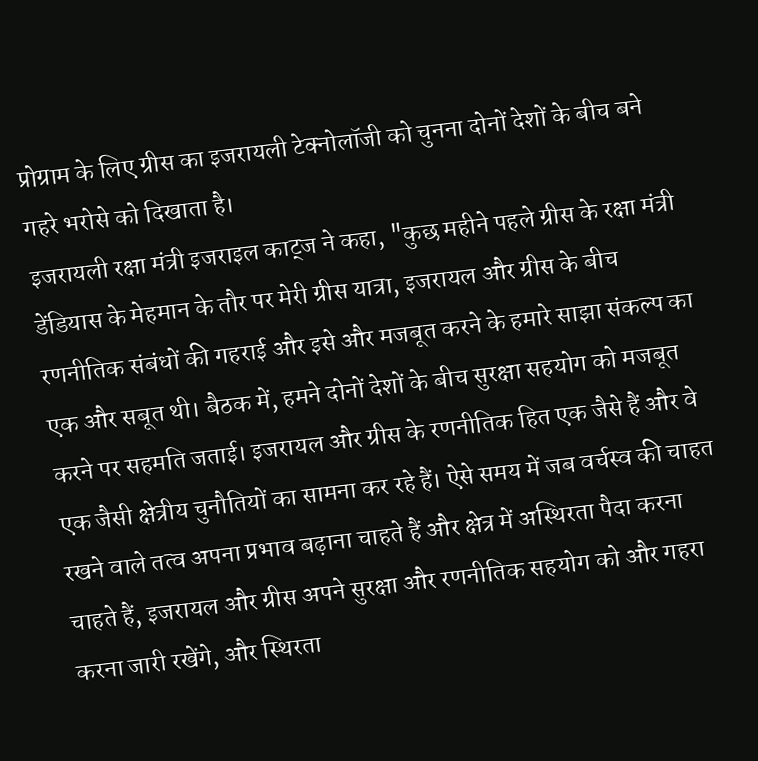प्रोग्राम के लिए ग्रीस का इजरायली टेक्नोलॉजी को चुनना दोनों देशों के बीच बने गहरे भरोसे को दिखाता है।
इजरायली रक्षा मंत्री इजराइल काट्ज ने कहा, "कुछ महीने पहले ग्रीस के रक्षा मंत्री डेंडियास के मेहमान के तौर पर मेरी ग्रीस यात्रा, इजरायल और ग्रीस के बीच रणनीतिक संबंधों की गहराई और इसे और मजबूत करने के हमारे साझा संकल्प का एक और सबूत थी। बैठक में, हमने दोनों देशों के बीच सुरक्षा सहयोग को मजबूत करने पर सहमति जताई। इजरायल और ग्रीस के रणनीतिक हित एक जैसे हैं और वे एक जैसी क्षेत्रीय चुनौतियों का सामना कर रहे हैं। ऐसे समय में जब वर्चस्व की चाहत रखने वाले तत्व अपना प्रभाव बढ़ाना चाहते हैं और क्षेत्र में अस्थिरता पैदा करना चाहते हैं, इजरायल और ग्रीस अपने सुरक्षा और रणनीतिक सहयोग को और गहरा करना जारी रखेंगे, और स्थिरता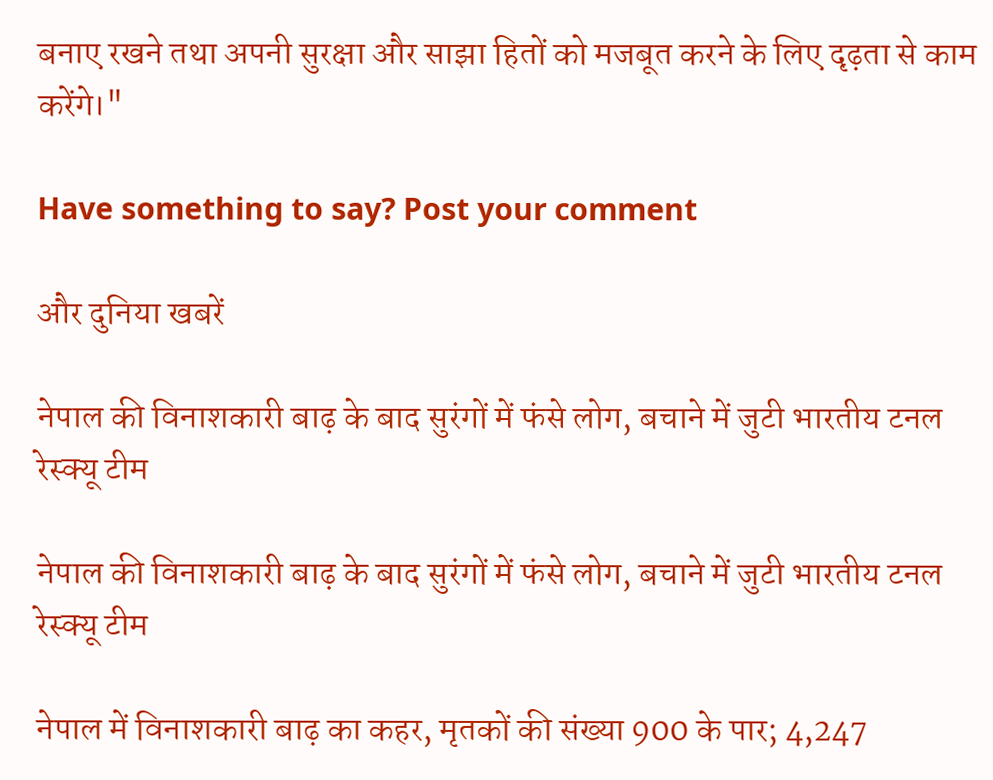बनाए रखने तथा अपनी सुरक्षा और साझा हितों को मजबूत करने के लिए दृढ़ता से काम करेंगे।"

Have something to say? Post your comment

और दुनिया खबरें

नेपाल की व‍िनाशकारी बाढ़ के बाद सुरंगों में फंसे लोग, बचाने में जुटी भारतीय टनल रेस्क्यू टीम

नेपाल की व‍िनाशकारी बाढ़ के बाद सुरंगों में फंसे लोग, बचाने में जुटी भारतीय टनल रेस्क्यू टीम

नेपाल में विनाशकारी बाढ़ का कहर, मृतकों की संख्या 900 के पार; 4,247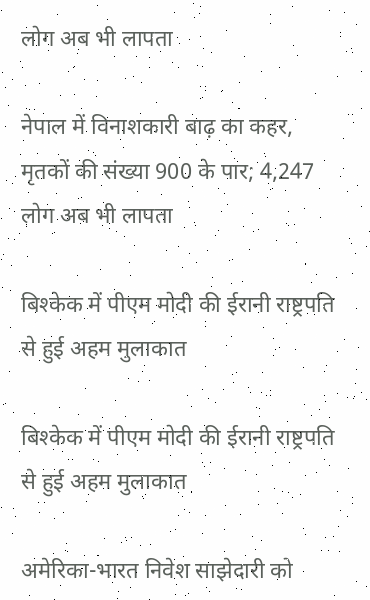लोग अब भी लापता

नेपाल में विनाशकारी बाढ़ का कहर, मृतकों की संख्या 900 के पार; 4,247 लोग अब भी लापता

बिश्केक में पीएम मोदी की ईरानी राष्ट्रपति से हुई अहम मुलाकात

बिश्केक में पीएम मोदी की ईरानी राष्ट्रपति से हुई अहम मुलाकात

अमेरिका-भारत निवेश साझेदारी को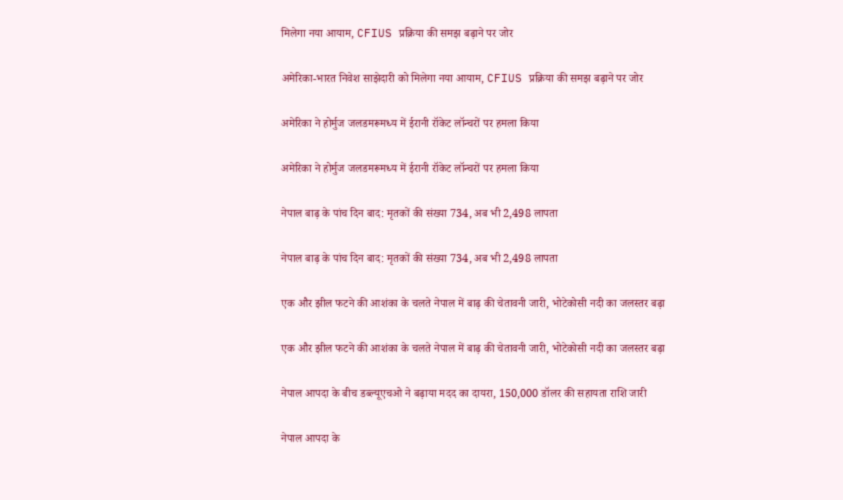मिलेगा नया आयाम, CFIUS प्रक्रिया की समझ बढ़ाने पर जोर

अमेरिका-भारत निवेश साझेदारी को मिलेगा नया आयाम, CFIUS प्रक्रिया की समझ बढ़ाने पर जोर

अमेरिका ने होर्मुज जलडमरूमध्य में ईरानी रॉकेट लॉन्चरों पर हमला किया

अमेरिका ने होर्मुज जलडमरूमध्य में ईरानी रॉकेट लॉन्चरों पर हमला किया

नेपाल बाढ़ के पांच दिन बाद: मृतकों की संख्या 734, अब भी 2,498 लापता

नेपाल बाढ़ के पांच दिन बाद: मृतकों की संख्या 734, अब भी 2,498 लापता

एक और झील फटने की आशंका के चलते नेपाल में बाढ़ की चेतावनी जारी, भोटेकोसी नदी का जलस्‍तर बढ़ा

एक और झील फटने की आशंका के चलते नेपाल में बाढ़ की चेतावनी जारी, भोटेकोसी नदी का जलस्‍तर बढ़ा

नेपाल आपदा के बीच डब्ल्यूएचओ ने बढ़ाया मदद का दायरा, 150,000 डॉलर की सहायता राशि जारी

नेपाल आपदा के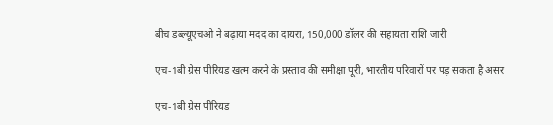बीच डब्ल्यूएचओ ने बढ़ाया मदद का दायरा, 150,000 डॉलर की सहायता राशि जारी

एच-1बी ग्रेस पीरियड खत्म करने के प्रस्ताव की समीक्षा पूरी, भारतीय परिवारों पर पड़ सकता है असर

एच-1बी ग्रेस पीरियड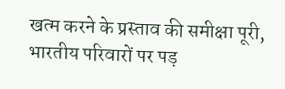खत्म करने के प्रस्ताव की समीक्षा पूरी, भारतीय परिवारों पर पड़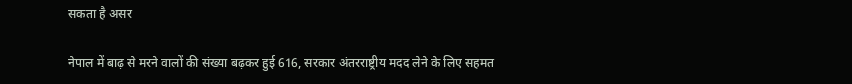सकता है असर

नेपाल में बाढ़ से मरने वालों की संख्या बढ़कर हुई 616, सरकार अंतरराष्ट्रीय मदद लेने के लिए सहमत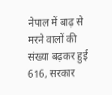नेपाल में बाढ़ से मरने वालों की संख्या बढ़कर हुई 616, सरकार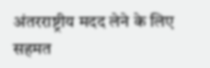अंतरराष्ट्रीय मदद लेने के लिए सहमत